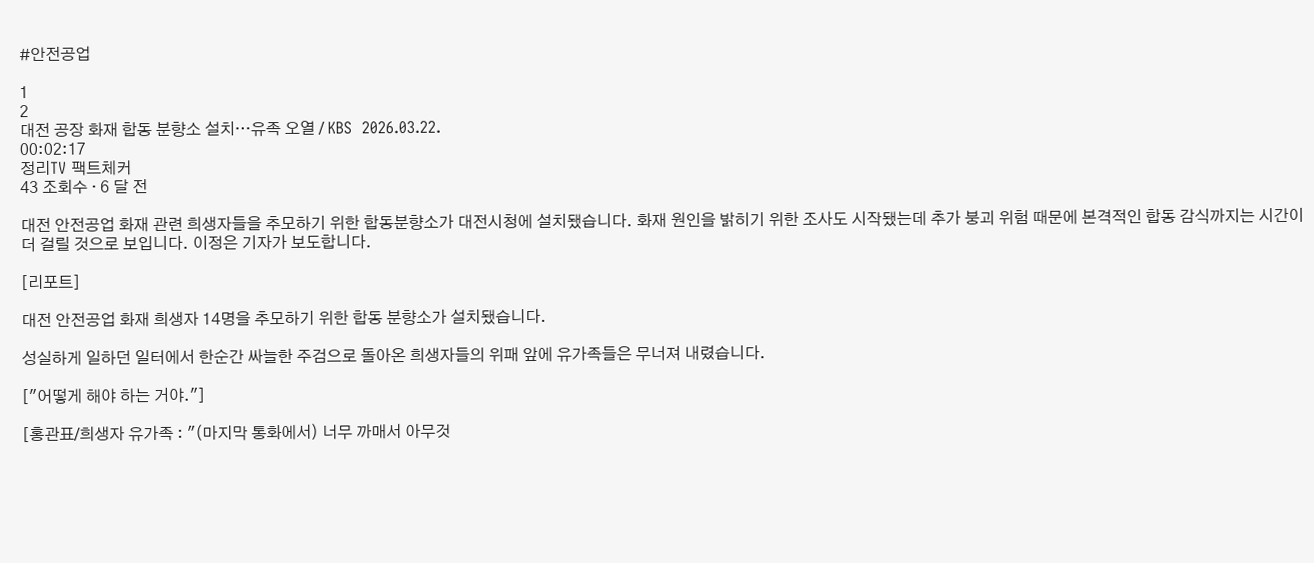#안전공업

1
2
대전 공장 화재 합동 분향소 설치…유족 오열 / KBS  2026.03.22.
00:02:17
정리TV 팩트체커
43 조회수 · 6 달 전

대전 안전공업 화재 관련 희생자들을 추모하기 위한 합동분향소가 대전시청에 설치됐습니다. 화재 원인을 밝히기 위한 조사도 시작됐는데 추가 붕괴 위험 때문에 본격적인 합동 감식까지는 시간이 더 걸릴 것으로 보입니다. 이정은 기자가 보도합니다.

[리포트]

대전 안전공업 화재 희생자 14명을 추모하기 위한 합동 분향소가 설치됐습니다.

성실하게 일하던 일터에서 한순간 싸늘한 주검으로 돌아온 희생자들의 위패 앞에 유가족들은 무너져 내렸습니다.

["어떻게 해야 하는 거야."]

[홍관표/희생자 유가족 : "(마지막 통화에서) 너무 까매서 아무것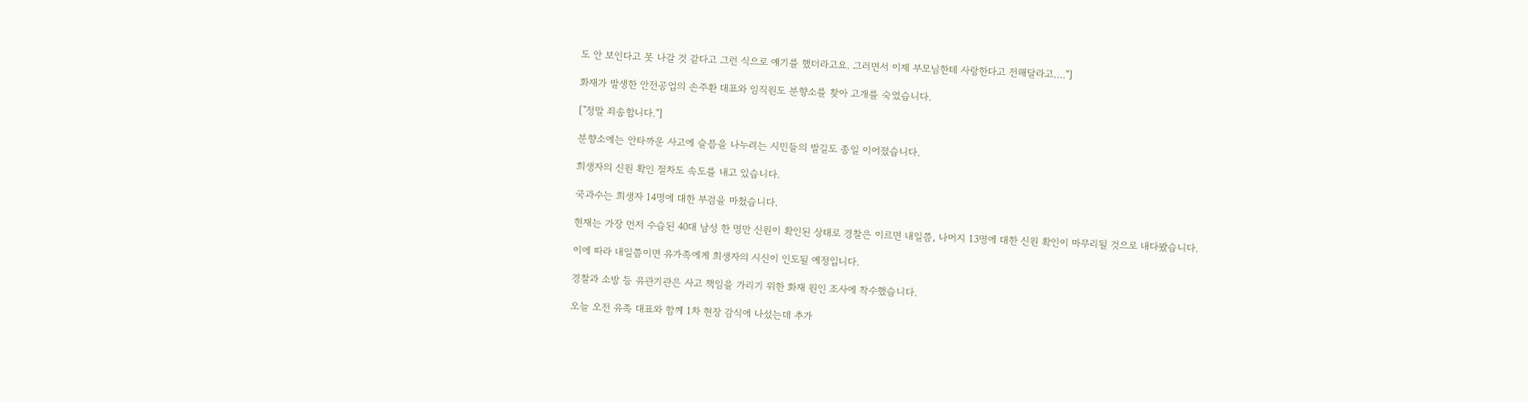도 안 보인다고 못 나갈 것 같다고 그런 식으로 얘기를 했더라고요. 그러면서 이제 부모님한테 사랑한다고 전해달라고…."]

화재가 발생한 안전공업의 손주환 대표와 임직원도 분향소를 찾아 고개를 숙였습니다.

["정말 죄송합니다."]

분향소에는 안타까운 사고에 슬픔을 나누려는 시민들의 발길도 종일 이어졌습니다.

희생자의 신원 확인 절차도 속도를 내고 있습니다.

국과수는 희생자 14명에 대한 부검을 마쳤습니다.

현재는 가장 먼저 수습된 40대 남성 한 명만 신원이 확인된 상태로 경찰은 이르면 내일쯤, 나머지 13명에 대한 신원 확인이 마무리될 것으로 내다봤습니다.

이에 따라 내일쯤이면 유가족에게 희생자의 시신이 인도될 예정입니다.

경찰과 소방 등 유관기관은 사고 책임을 가리기 위한 화재 원인 조사에 착수했습니다.

오늘 오전 유족 대표와 함께 1차 현장 감식에 나섰는데 추가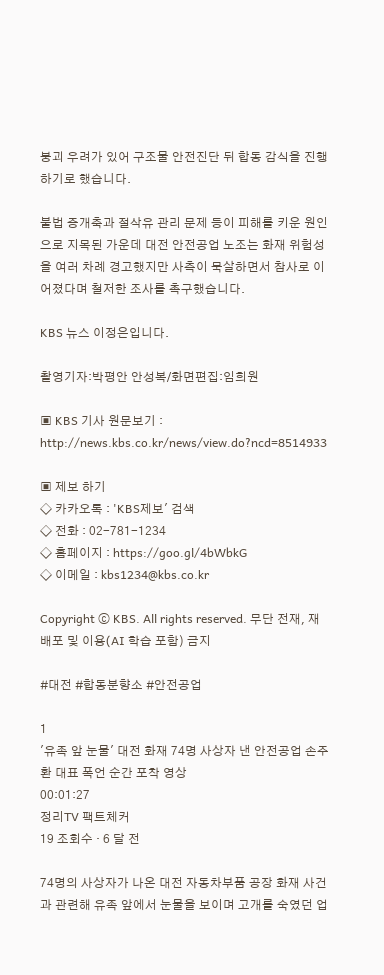붕괴 우려가 있어 구조물 안전진단 뒤 합동 감식을 진행하기로 했습니다.

불법 증개축과 절삭유 관리 문제 등이 피해를 키운 원인으로 지목된 가운데 대전 안전공업 노조는 화재 위험성을 여러 차례 경고했지만 사측이 묵살하면서 참사로 이어졌다며 철저한 조사를 촉구했습니다.

KBS 뉴스 이정은입니다.

촬영기자:박평안 안성복/화면편집:임희원

▣ KBS 기사 원문보기 : http://news.kbs.co.kr/news/view.do?ncd=8514933

▣ 제보 하기
◇ 카카오톡 : 'KBS제보' 검색
◇ 전화 : 02-781-1234
◇ 홈페이지 : https://goo.gl/4bWbkG
◇ 이메일 : kbs1234@kbs.co.kr

Copyright ⓒ KBS. All rights reserved. 무단 전재, 재배포 및 이용(AI 학습 포함) 금지

#대전 #합동분향소 #안전공업

1
'유족 앞 눈물' 대전 화재 74명 사상자 낸 안전공업 손주환 대표 폭언 순간 포착 영상
00:01:27
정리TV 팩트체커
19 조회수 · 6 달 전

74명의 사상자가 나온 대전 자동차부품 공장 화재 사건과 관련해 유족 앞에서 눈물을 보이며 고개를 숙였던 업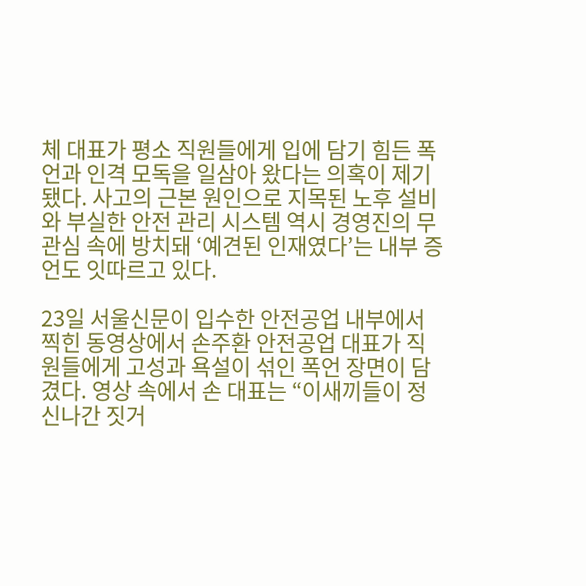체 대표가 평소 직원들에게 입에 담기 힘든 폭언과 인격 모독을 일삼아 왔다는 의혹이 제기됐다. 사고의 근본 원인으로 지목된 노후 설비와 부실한 안전 관리 시스템 역시 경영진의 무관심 속에 방치돼 ‘예견된 인재였다’는 내부 증언도 잇따르고 있다.

23일 서울신문이 입수한 안전공업 내부에서 찍힌 동영상에서 손주환 안전공업 대표가 직원들에게 고성과 욕설이 섞인 폭언 장면이 담겼다. 영상 속에서 손 대표는 “이새끼들이 정신나간 짓거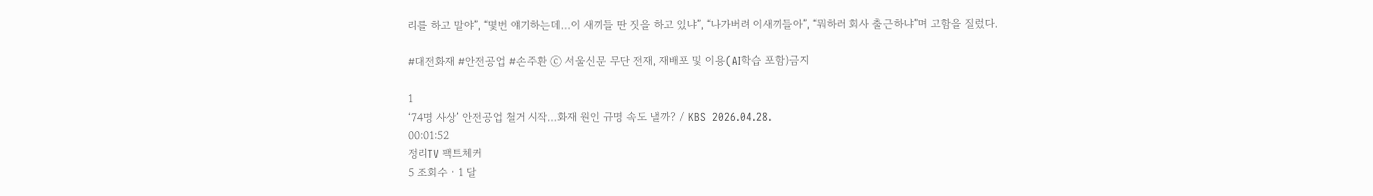리를 하고 말야”, “몇번 얘기하는데…이 새끼들 딴 짓을 하고 있냐”, “나가버려 이새끼들아”, “뭐하러 회사 출근하냐”며 고함을 질렀다.

#대전화재 #안전공업 #손주환 ⓒ 서울신문 무단 전재, 재배포 및 이용(AI학습 포함)금지

1
‘74명 사상’ 안전공업 철거 시작…화재 원인 규명 속도 낼까? / KBS  2026.04.28.
00:01:52
정리TV 팩트체커
5 조회수 · 1 달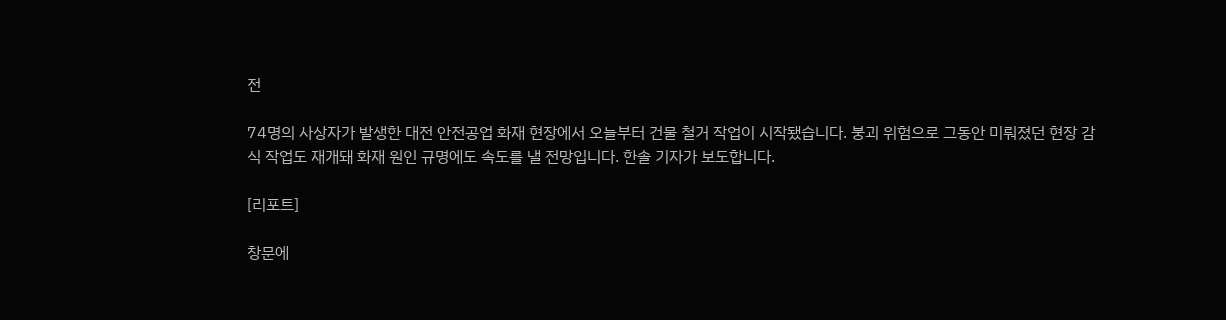전

74명의 사상자가 발생한 대전 안전공업 화재 현장에서 오늘부터 건물 철거 작업이 시작됐습니다. 붕괴 위험으로 그동안 미뤄졌던 현장 감식 작업도 재개돼 화재 원인 규명에도 속도를 낼 전망입니다. 한솔 기자가 보도합니다.

[리포트]

창문에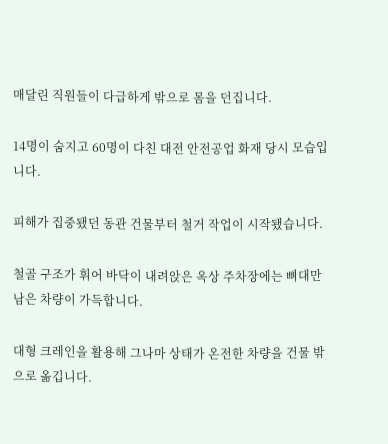매달린 직원들이 다급하게 밖으로 몸을 던집니다.

14명이 숨지고 60명이 다친 대전 안전공업 화재 당시 모습입니다.

피해가 집중됐던 동관 건물부터 철거 작업이 시작됐습니다.

철골 구조가 휘어 바닥이 내려앉은 옥상 주차장에는 뼈대만 남은 차량이 가득합니다.

대형 크레인을 활용해 그나마 상태가 온전한 차량을 건물 밖으로 옮깁니다.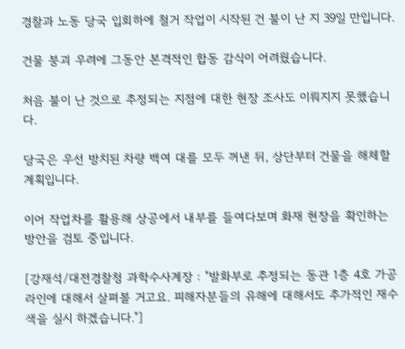경찰과 노동 당국 입회하에 철거 작업이 시작된 건 불이 난 지 39일 만입니다.

건물 붕괴 우려에 그동안 본격적인 합동 감식이 어려웠습니다.

처음 불이 난 것으로 추정되는 지점에 대한 현장 조사도 이뤄지지 못했습니다.

당국은 우선 방치된 차량 백여 대를 모두 꺼낸 뒤, 상단부터 건물을 해체할 계획입니다.

이어 작업차를 활용해 상공에서 내부를 들여다보며 화재 현장을 확인하는 방안을 검토 중입니다.

[강재석/대전경찰청 과학수사계장 : "발화부로 추정되는 동관 1층 4호 가공라인에 대해서 살펴볼 거고요. 피해자분들의 유해에 대해서도 추가적인 재수색을 실시 하겠습니다."]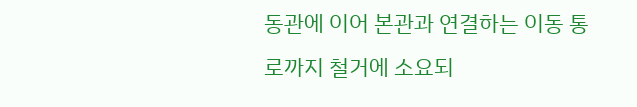동관에 이어 본관과 연결하는 이동 통로까지 철거에 소요되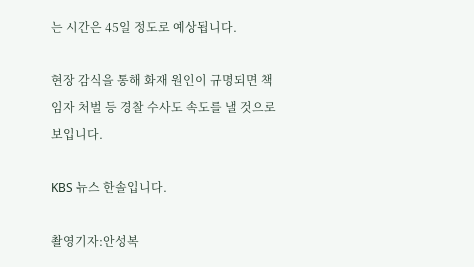는 시간은 45일 정도로 예상됩니다.

현장 감식을 통해 화재 원인이 규명되면 책임자 처벌 등 경찰 수사도 속도를 낼 것으로 보입니다.

KBS 뉴스 한솔입니다.

촬영기자:안성복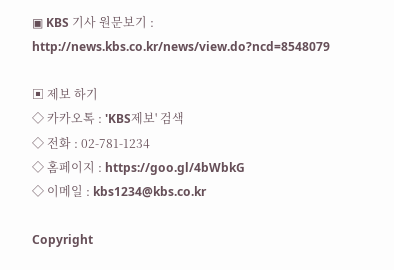▣ KBS 기사 원문보기 : http://news.kbs.co.kr/news/view.do?ncd=8548079

▣ 제보 하기
◇ 카카오톡 : 'KBS제보' 검색
◇ 전화 : 02-781-1234
◇ 홈페이지 : https://goo.gl/4bWbkG
◇ 이메일 : kbs1234@kbs.co.kr

Copyright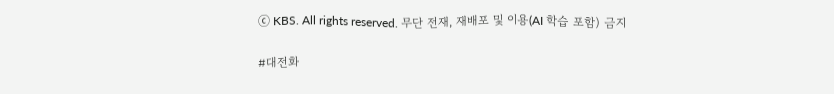ⓒ KBS. All rights reserved. 무단 전재, 재배포 및 이용(AI 학습 포함) 금지

#대전화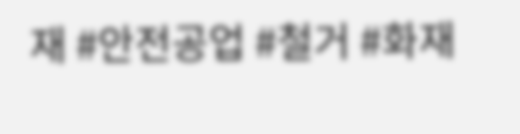재 #안전공업 #철거 #화재